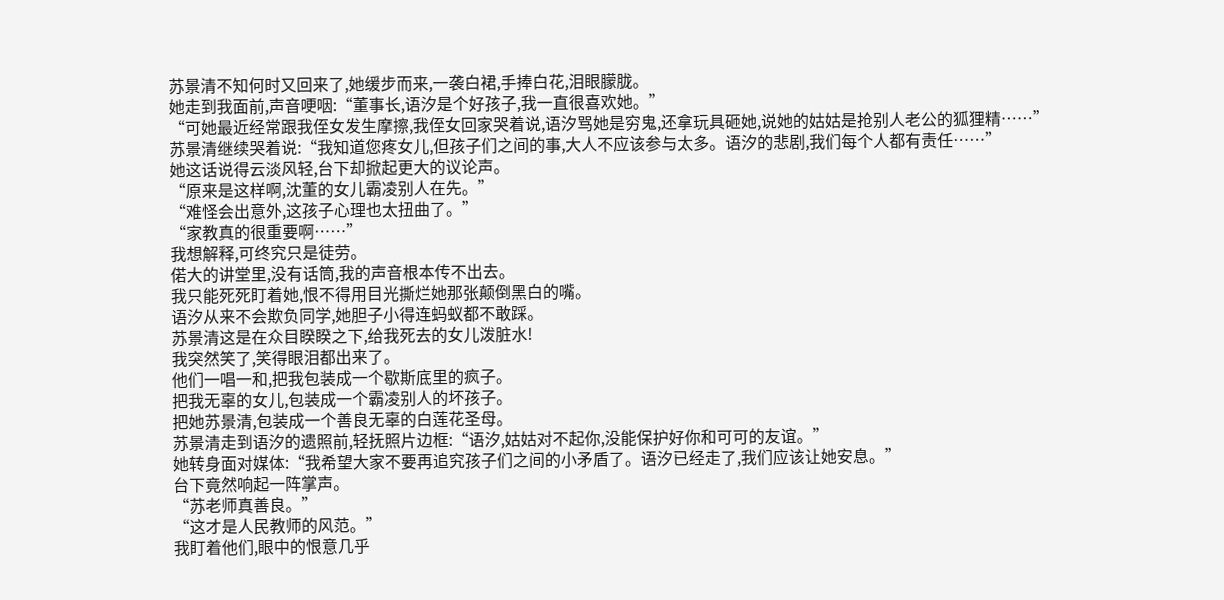苏景清不知何时又回来了,她缓步而来,一袭白裙,手捧白花,泪眼朦胧。
她走到我面前,声音哽咽:“董事长,语汐是个好孩子,我一直很喜欢她。”
“可她最近经常跟我侄女发生摩擦,我侄女回家哭着说,语汐骂她是穷鬼,还拿玩具砸她,说她的姑姑是抢别人老公的狐狸精……”
苏景清继续哭着说:“我知道您疼女儿,但孩子们之间的事,大人不应该参与太多。语汐的悲剧,我们每个人都有责任……”
她这话说得云淡风轻,台下却掀起更大的议论声。
“原来是这样啊,沈董的女儿霸凌别人在先。”
“难怪会出意外,这孩子心理也太扭曲了。”
“家教真的很重要啊……”
我想解释,可终究只是徒劳。
偌大的讲堂里,没有话筒,我的声音根本传不出去。
我只能死死盯着她,恨不得用目光撕烂她那张颠倒黑白的嘴。
语汐从来不会欺负同学,她胆子小得连蚂蚁都不敢踩。
苏景清这是在众目睽睽之下,给我死去的女儿泼脏水!
我突然笑了,笑得眼泪都出来了。
他们一唱一和,把我包装成一个歇斯底里的疯子。
把我无辜的女儿,包装成一个霸凌别人的坏孩子。
把她苏景清,包装成一个善良无辜的白莲花圣母。
苏景清走到语汐的遗照前,轻抚照片边框:“语汐,姑姑对不起你,没能保护好你和可可的友谊。”
她转身面对媒体:“我希望大家不要再追究孩子们之间的小矛盾了。语汐已经走了,我们应该让她安息。”
台下竟然响起一阵掌声。
“苏老师真善良。”
“这才是人民教师的风范。”
我盯着他们,眼中的恨意几乎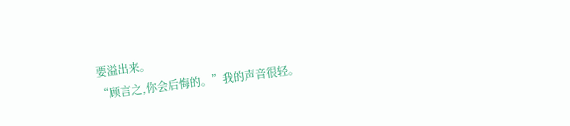要溢出来。
“顾言之,你会后悔的。”我的声音很轻。